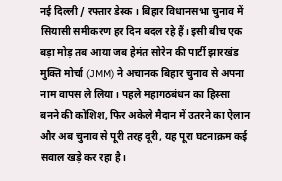नई दिल्ली / रफ्तार डेस्क । बिहार विधानसभा चुनाव में सियासी समीकरण हर दिन बदल रहे हैं। इसी बीच एक बड़ा मोड़ तब आया जब हेमंत सोरेन की पार्टी झारखंड मुक्ति मोर्चा (JMM) ने अचानक बिहार चुनाव से अपना नाम वापस ले लिया। पहले महागठबंधन का हिस्सा बनने की कोशिश, फिर अकेले मैदान में उतरने का ऐलान और अब चुनाव से पूरी तरह दूरी, यह पूरा घटनाक्रम कई सवाल खड़े कर रहा है।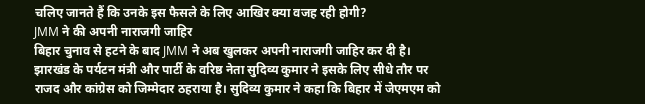चलिए जानते हैं कि उनके इस फैसले के लिए आखिर क्या वजह रही होगी?
JMM ने की अपनी नाराजगी जाहिर
बिहार चुनाव से हटने के बाद JMM ने अब खुलकर अपनी नाराजगी जाहिर कर दी है। झारखंड के पर्यटन मंत्री और पार्टी के वरिष्ठ नेता सुदिव्य कुमार ने इसके लिए सीधे तौर पर राजद और कांग्रेस को जिम्मेदार ठहराया है। सुदिव्य कुमार ने कहा कि बिहार में जेएमएम को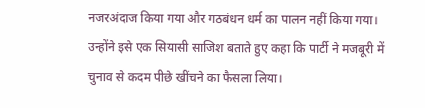नजरअंदाज किया गया और गठबंधन धर्म का पालन नहीं किया गया। उन्होंने इसे एक सियासी साजिश बताते हुए कहा कि पार्टी ने मजबूरी में चुनाव से कदम पीछे खींचने का फैसला लिया।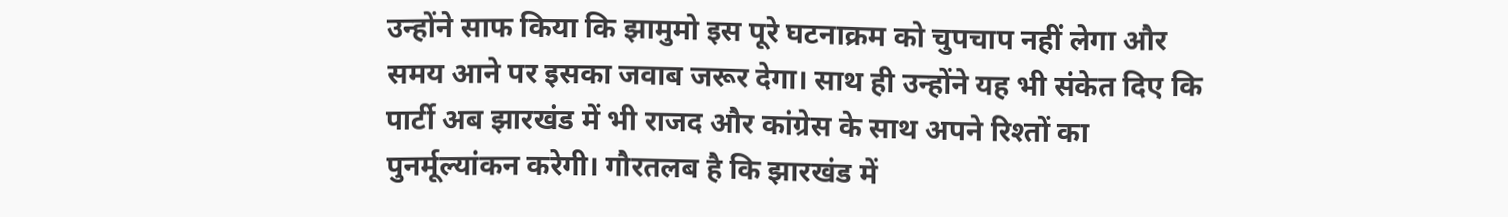उन्होंने साफ किया कि झामुमो इस पूरे घटनाक्रम को चुपचाप नहीं लेगा और समय आने पर इसका जवाब जरूर देगा। साथ ही उन्होंने यह भी संकेत दिए कि पार्टी अब झारखंड में भी राजद और कांग्रेस के साथ अपने रिश्तों का पुनर्मूल्यांकन करेगी। गौरतलब है कि झारखंड में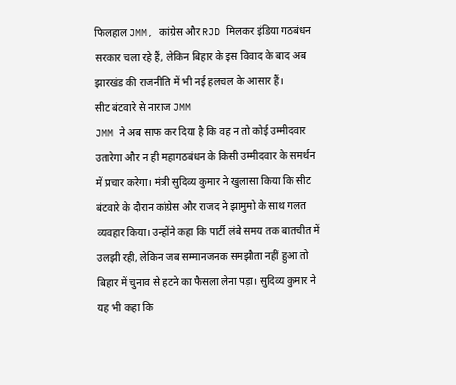फिलहाल JMM, कांग्रेस और RJD मिलकर इंडिया गठबंधन सरकार चला रहे हैं, लेकिन बिहार के इस विवाद के बाद अब झारखंड की राजनीति में भी नई हलचल के आसार हैं।
सीट बंटवारे से नाराज JMM
JMM ने अब साफ कर दिया है कि वह न तो कोई उम्मीदवार उतारेगा और न ही महागठबंधन के किसी उम्मीदवार के समर्थन में प्रचार करेगा। मंत्री सुदिव्य कुमार ने खुलासा किया कि सीट बंटवारे के दौरान कांग्रेस और राजद ने झामुमो के साथ गलत व्यवहार किया। उन्होंने कहा कि पार्टी लंबे समय तक बातचीत में उलझी रही, लेकिन जब सम्मानजनक समझौता नहीं हुआ तो बिहार में चुनाव से हटने का फैसला लेना पड़ा। सुदिव्य कुमार ने यह भी कहा कि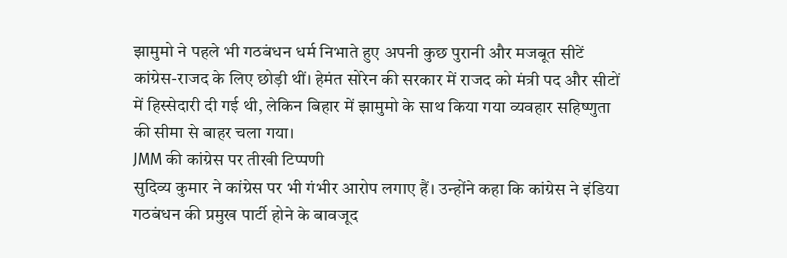झामुमो ने पहले भी गठबंधन धर्म निभाते हुए अपनी कुछ पुरानी और मजबूत सीटें कांग्रेस-राजद के लिए छोड़ी थीं। हेमंत सोरेन की सरकार में राजद को मंत्री पद और सीटों में हिस्सेदारी दी गई थी, लेकिन बिहार में झामुमो के साथ किया गया व्यवहार सहिष्णुता की सीमा से बाहर चला गया।
JMM की कांग्रेस पर तीखी टिप्पणी
सुदिव्य कुमार ने कांग्रेस पर भी गंभीर आरोप लगाए हैं। उन्होंने कहा कि कांग्रेस ने इंडिया गठबंधन की प्रमुख पार्टी होने के बावजूद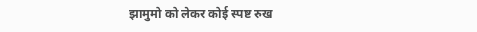झामुमो को लेकर कोई स्पष्ट रुख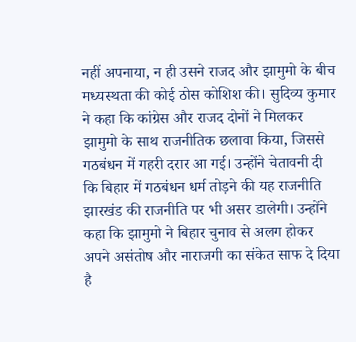नहीं अपनाया, न ही उसने राजद और झामुमो के बीच मध्यस्थता की कोई ठोस कोशिश की। सुदिव्य कुमार ने कहा कि कांग्रेस और राजद दोनों ने मिलकर झामुमो के साथ राजनीतिक छलावा किया, जिससे गठबंधन में गहरी दरार आ गई। उन्होंने चेतावनी दी कि बिहार में गठबंधन धर्म तोड़ने की यह राजनीति झारखंड की राजनीति पर भी असर डालेगी। उन्होंने कहा कि झामुमो ने बिहार चुनाव से अलग होकर अपने असंतोष और नाराजगी का संकेत साफ दे दिया है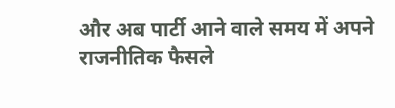और अब पार्टी आने वाले समय में अपने राजनीतिक फैसले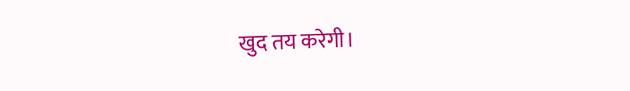खुद तय करेगी।